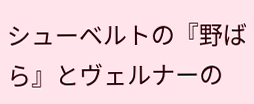シューベルトの『野ばら』とヴェルナーの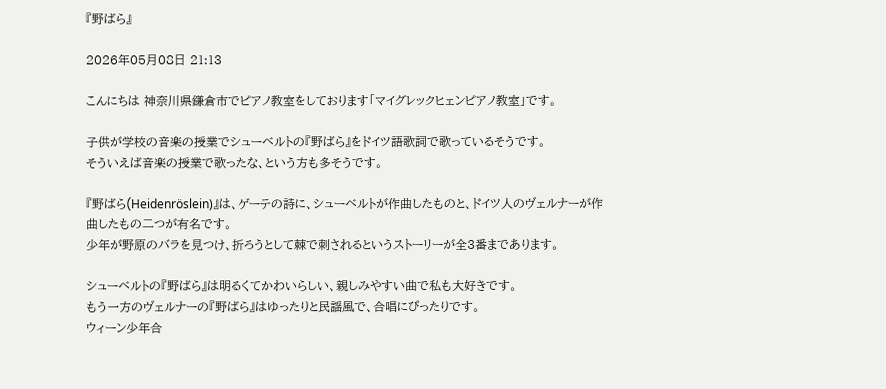『野ばら』

2026年05月08日 21:13

こんにちは 神奈川県鎌倉市でピアノ教室をしております「マイグレックヒェンピアノ教室」です。

子供が学校の音楽の授業でシューベルトの『野ばら』をドイツ語歌詞で歌っているそうです。
そういえば音楽の授業で歌ったな、という方も多そうです。

『野ばら(Heidenröslein)』は、ゲーテの詩に、シューベルトが作曲したものと、ドイツ人のヴェルナーが作曲したもの二つが有名です。
少年が野原のバラを見つけ、折ろうとして棘で刺されるというストーリーが全3番まであります。

シューベルトの『野ばら』は明るくてかわいらしい、親しみやすい曲で私も大好きです。
もう一方のヴェルナーの『野ばら』はゆったりと民謡風で、合唱にぴったりです。
ウィーン少年合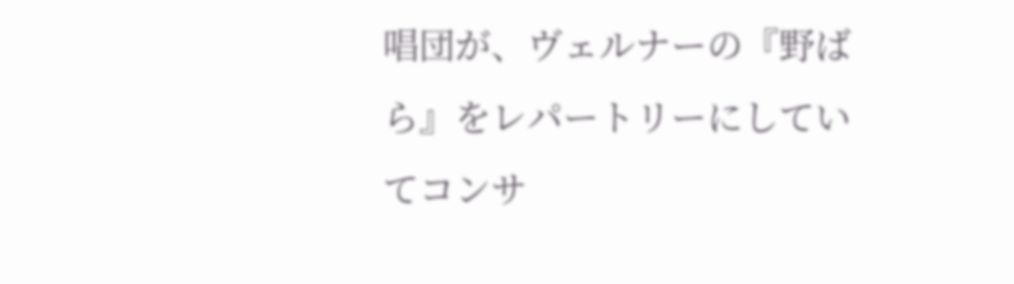唱団が、ヴェルナーの『野ばら』をレパートリーにしていてコンサ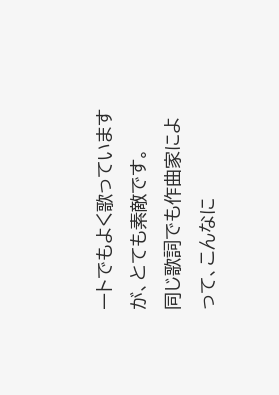ートでもよく歌っていますが、とても素敵です。
同じ歌詞でも作曲家によって、こんなに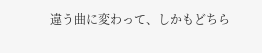違う曲に変わって、しかもどちら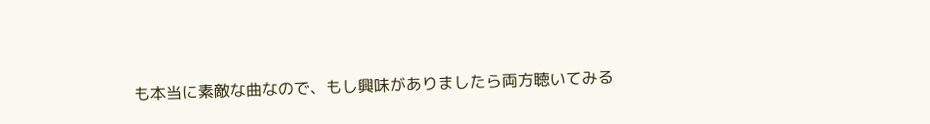も本当に素敵な曲なので、もし興味がありましたら両方聴いてみる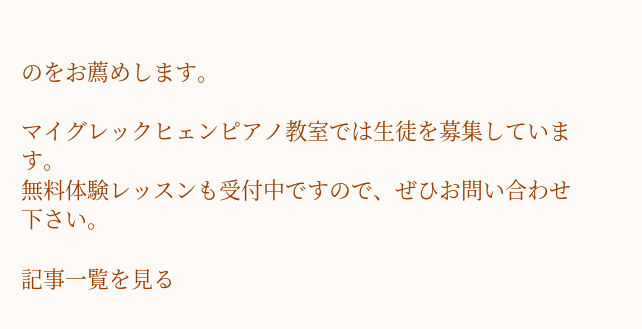のをお薦めします。

マイグレックヒェンピアノ教室では生徒を募集しています。
無料体験レッスンも受付中ですので、ぜひお問い合わせ下さい。

記事一覧を見る